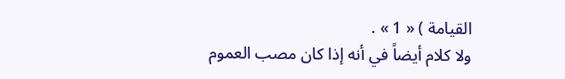القيامة ) « 1 » .
ولا كلام أيضاً في أنه إذا كان مصب العموم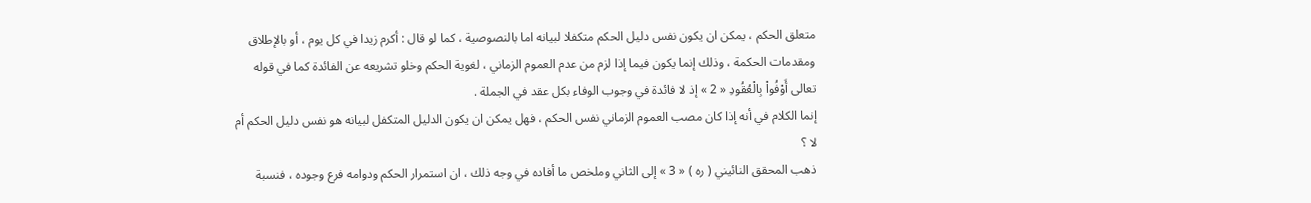متعلق الحكم ، يمكن ان يكون نفس دليل الحكم متكفلا لبيانه اما بالنصوصية ، كما لو قال : أكرم زيدا في كل يوم ، أو بالإطلاق ومقدمات الحكمة ، وذلك إنما يكون فيما إذا لزم من عدم العموم الزماني ، لغوية الحكم وخلو تشريعه عن الفائدة كما في قوله تعالى أَوْفُواْ بِالْعُقُودِ « 2 » إذ لا فائدة في وجوب الوفاء بكل عقد في الجملة .
إنما الكلام في أنه إذا كان مصب العموم الزماني نفس الحكم ، فهل يمكن ان يكون الدليل المتكفل لبيانه هو نفس دليل الحكم أم لا ؟
ذهب المحقق النائيني ( ره ) « 3 » إلى الثاني وملخص ما أفاده في وجه ذلك ، ان استمرار الحكم ودوامه فرع وجوده ، فنسبة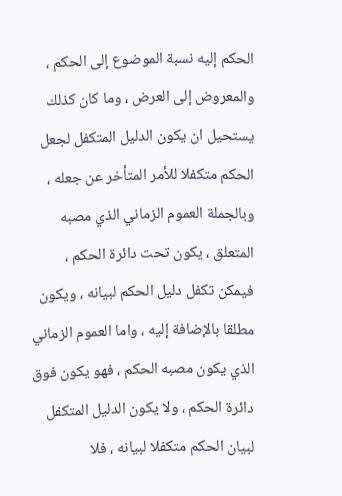الحكم إليه نسبة الموضوع إلى الحكم ، والمعروض إلى العرض ، وما كان كذلك يستحيل ان يكون الدليل المتكفل لجعل الحكم متكفلا للأمر المتأخر عن جعله ، وبالجملة العموم الزماني الذي مصبه المتعلق ، يكون تحت دائرة الحكم ، فيمكن تكفل دليل الحكم لبيانه ، ويكون مطلقا بالإضافة إليه ، واما العموم الزماني الذي يكون مصبه الحكم ، فهو يكون فوق دائرة الحكم ، ولا يكون الدليل المتكفل لبيان الحكم متكفلا لبيانه ، فلا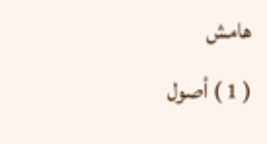هامش
( 1 ) أصول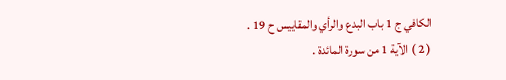الكافي ج 1 باب البدع والرأي والمقاييس ح 19 .
( 2 ) الآية 1 من سورة المائدة .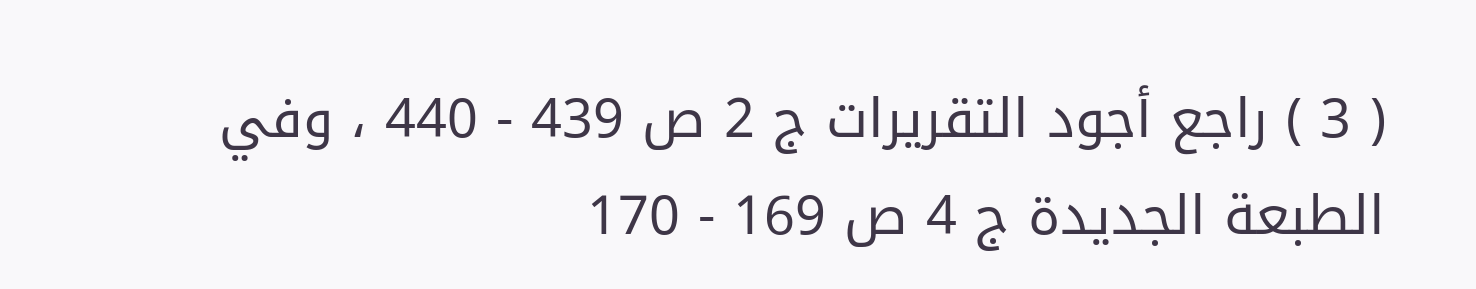( 3 ) راجع أجود التقريرات ج 2 ص 439 - 440 ، وفي الطبعة الجديدة ج 4 ص 169 - 170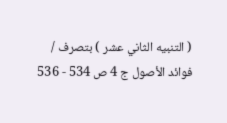( التنبيه الثاني عشر ) بتصرف / فوائد الأصول ج 4 ص 534 - 536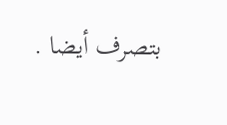بتصرف أيضا .